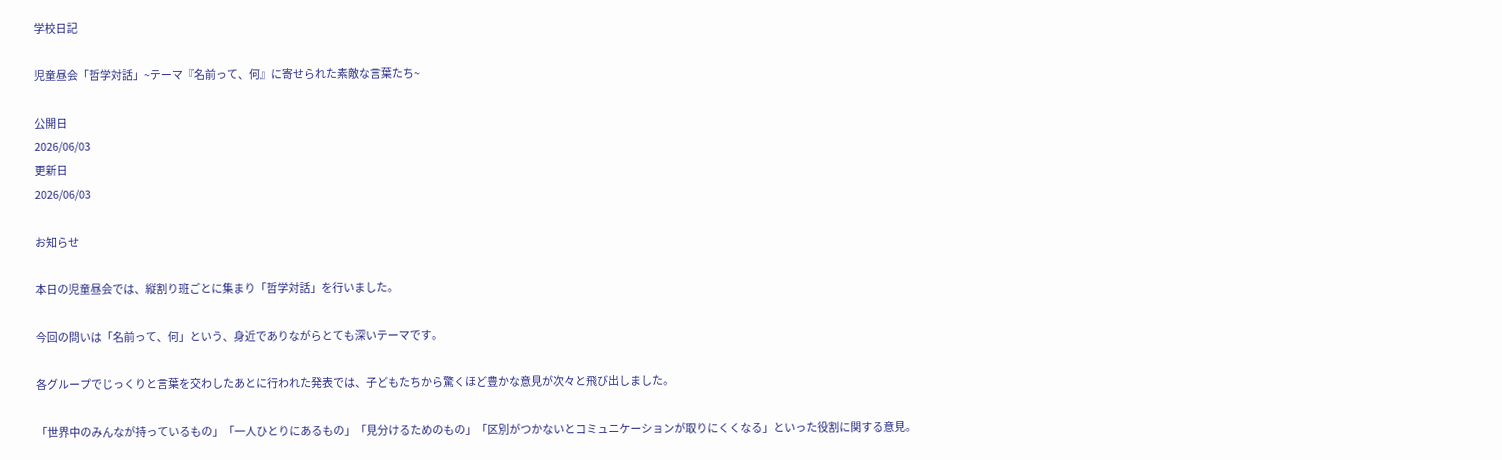学校日記

児童昼会「哲学対話」~テーマ『名前って、何』に寄せられた素敵な言葉たち~

公開日
2026/06/03
更新日
2026/06/03

お知らせ

本日の児童昼会では、縦割り班ごとに集まり「哲学対話」を行いました。

今回の問いは「名前って、何」という、身近でありながらとても深いテーマです。

各グループでじっくりと言葉を交わしたあとに行われた発表では、子どもたちから驚くほど豊かな意見が次々と飛び出しました。

「世界中のみんなが持っているもの」「一人ひとりにあるもの」「見分けるためのもの」「区別がつかないとコミュニケーションが取りにくくなる」といった役割に関する意見。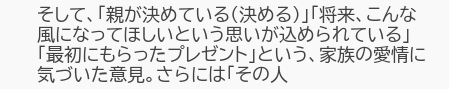そして、「親が決めている(決める)」「将来、こんな風になってほしいという思いが込められている」「最初にもらったプレゼント」という、家族の愛情に気づいた意見。さらには「その人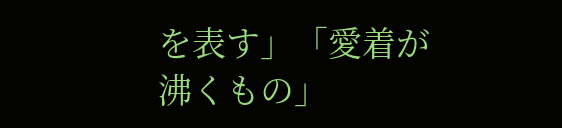を表す」「愛着が沸くもの」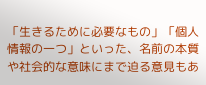「生きるために必要なもの」「個人情報の一つ」といった、名前の本質や社会的な意味にまで迫る意見もあ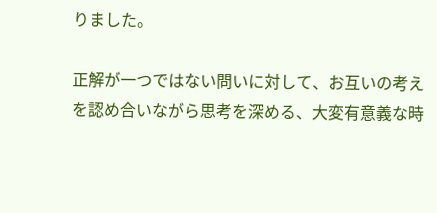りました。

正解が一つではない問いに対して、お互いの考えを認め合いながら思考を深める、大変有意義な時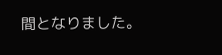間となりました。